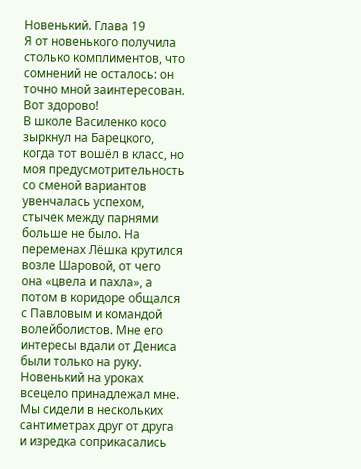Новенький. Глава 19
Я от новенького получила столько комплиментов, что сомнений не осталось: он точно мной заинтересован. Вот здорово!
В школе Василенко косо зыркнул на Барецкого, когда тот вошёл в класс, но моя предусмотрительность со сменой вариантов увенчалась успехом, стычек между парнями больше не было. На переменах Лёшка крутился возле Шаровой, от чего она «цвела и пахла», а потом в коридоре общался с Павловым и командой волейболистов. Мне его интересы вдали от Дениса были только на руку. Новенький на уроках всецело принадлежал мне. Мы сидели в нескольких сантиметрах друг от друга и изредка соприкасались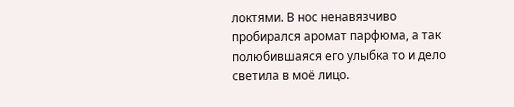локтями. В нос ненавязчиво пробирался аромат парфюма, а так полюбившаяся его улыбка то и дело светила в моё лицо.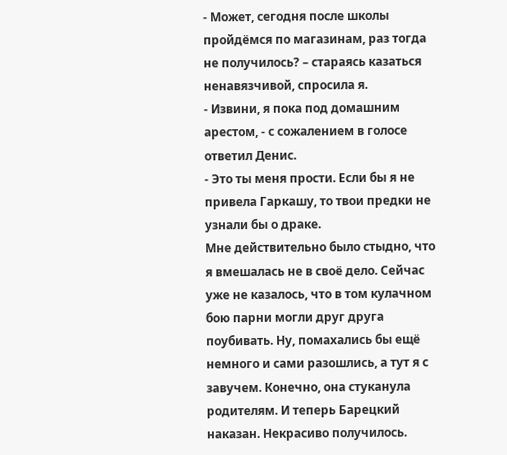- Может, сегодня после школы пройдёмся по магазинам, раз тогда не получилось? – стараясь казаться ненавязчивой, спросила я.
- Извини, я пока под домашним арестом, - с сожалением в голосе ответил Денис.
- Это ты меня прости. Если бы я не привела Гаркашу, то твои предки не узнали бы о драке.
Мне действительно было стыдно, что я вмешалась не в своё дело. Сейчас уже не казалось, что в том кулачном бою парни могли друг друга поубивать. Ну, помахались бы ещё немного и сами разошлись, а тут я с завучем. Конечно, она стуканула родителям. И теперь Барецкий наказан. Некрасиво получилось.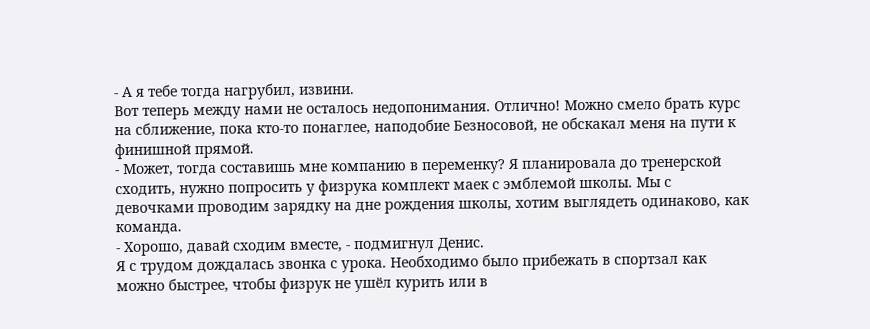- А я тебе тогда нагрубил, извини.
Вот теперь между нами не осталось недопонимания. Отлично! Можно смело брать курс на сближение, пока кто-то понаглее, наподобие Безносовой, не обскакал меня на пути к финишной прямой.
- Может, тогда составишь мне компанию в переменку? Я планировала до тренерской сходить, нужно попросить у физрука комплект маек с эмблемой школы. Мы с девочками проводим зарядку на дне рождения школы, хотим выглядеть одинаково, как команда.
- Хорошо, давай сходим вместе, - подмигнул Денис.
Я с трудом дождалась звонка с урока. Необходимо было прибежать в спортзал как можно быстрее, чтобы физрук не ушёл курить или в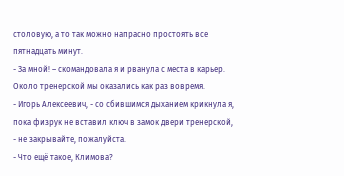столовую, а то так можно напрасно простоять все пятнадцать минут.
- За мной! – скомандовала я и рванула с места в карьер.
Около тренерской мы оказались как раз вовремя.
- Игорь Алексеевич, - со сбившимся дыханием крикнула я, пока физрук не вставил ключ в замок двери тренерской, - не закрывайте, пожалуйста.
- Что ещё такое, Климова?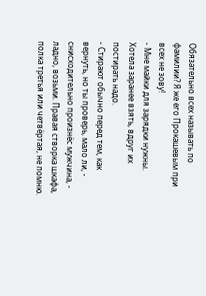Обязательно всех называть по фамилии? Я же его Прокашевым при всех не зову!
- Мне майки для зарядки нужны. Хотела заранее взять, вдруг их постирать надо.
- Стирают обычно перед тем, как вернуть, но ты проверь, мало ли, - снисходительно произнёс мужчина, - ладно, возьми. Правая створка шкафа, полка третья или четвёртая, не помню.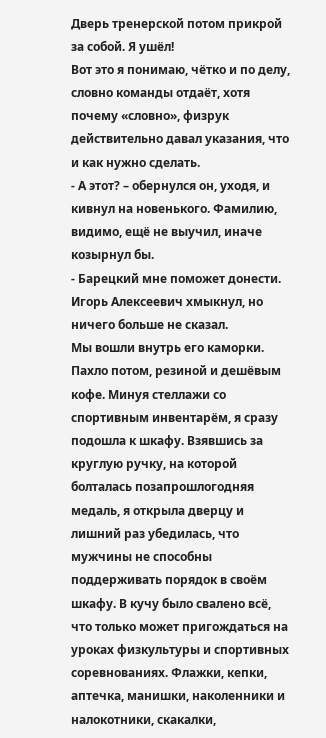Дверь тренерской потом прикрой за собой. Я ушёл!
Вот это я понимаю, чётко и по делу, словно команды отдаёт, хотя почему «словно», физрук действительно давал указания, что и как нужно сделать.
- А этот? – обернулся он, уходя, и кивнул на новенького. Фамилию, видимо, ещё не выучил, иначе козырнул бы.
- Барецкий мне поможет донести.
Игорь Алексеевич хмыкнул, но ничего больше не сказал.
Мы вошли внутрь его каморки. Пахло потом, резиной и дешёвым кофе. Минуя стеллажи со спортивным инвентарём, я сразу подошла к шкафу. Взявшись за круглую ручку, на которой болталась позапрошлогодняя медаль, я открыла дверцу и лишний раз убедилась, что мужчины не способны поддерживать порядок в своём шкафу. В кучу было свалено всё, что только может пригождаться на уроках физкультуры и спортивных соревнованиях. Флажки, кепки, аптечка, манишки, наколенники и налокотники, скакалки,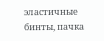эластичные бинты, пачка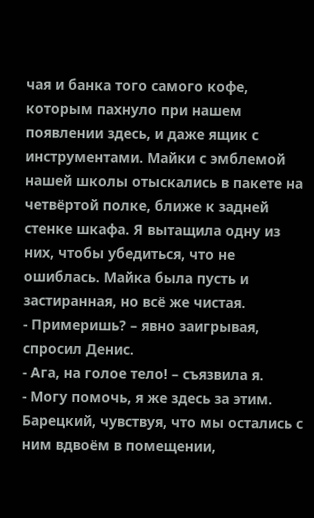чая и банка того самого кофе, которым пахнуло при нашем появлении здесь, и даже ящик с инструментами. Майки с эмблемой нашей школы отыскались в пакете на четвёртой полке, ближе к задней стенке шкафа. Я вытащила одну из них, чтобы убедиться, что не ошиблась. Майка была пусть и застиранная, но всё же чистая.
- Примеришь? – явно заигрывая, спросил Денис.
- Ага, на голое тело! – съязвила я.
- Могу помочь, я же здесь за этим.
Барецкий, чувствуя, что мы остались с ним вдвоём в помещении,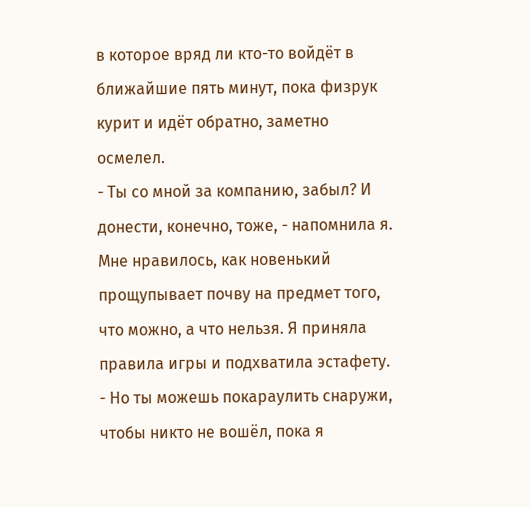в которое вряд ли кто-то войдёт в ближайшие пять минут, пока физрук курит и идёт обратно, заметно осмелел.
- Ты со мной за компанию, забыл? И донести, конечно, тоже, - напомнила я.
Мне нравилось, как новенький прощупывает почву на предмет того, что можно, а что нельзя. Я приняла правила игры и подхватила эстафету.
- Но ты можешь покараулить снаружи, чтобы никто не вошёл, пока я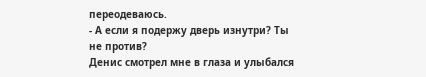переодеваюсь.
- А если я подержу дверь изнутри? Ты не против?
Денис смотрел мне в глаза и улыбался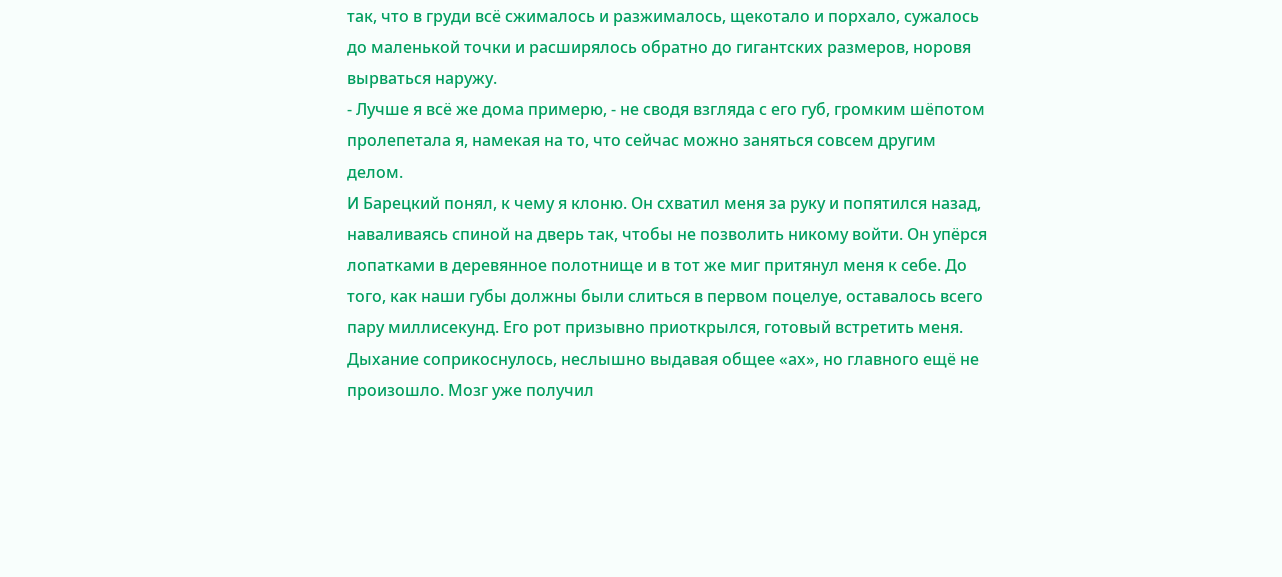так, что в груди всё сжималось и разжималось, щекотало и порхало, сужалось до маленькой точки и расширялось обратно до гигантских размеров, норовя вырваться наружу.
- Лучше я всё же дома примерю, - не сводя взгляда с его губ, громким шёпотом пролепетала я, намекая на то, что сейчас можно заняться совсем другим делом.
И Барецкий понял, к чему я клоню. Он схватил меня за руку и попятился назад, наваливаясь спиной на дверь так, чтобы не позволить никому войти. Он упёрся лопатками в деревянное полотнище и в тот же миг притянул меня к себе. До того, как наши губы должны были слиться в первом поцелуе, оставалось всего пару миллисекунд. Его рот призывно приоткрылся, готовый встретить меня. Дыхание соприкоснулось, неслышно выдавая общее «ах», но главного ещё не произошло. Мозг уже получил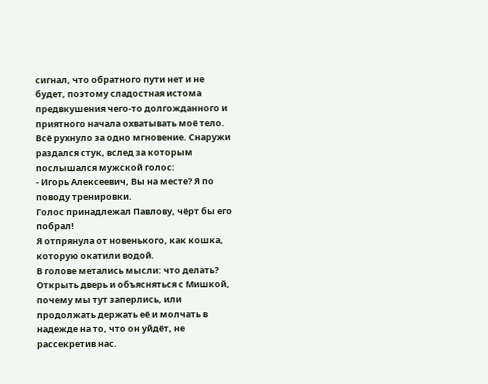сигнал, что обратного пути нет и не будет, поэтому сладостная истома предвкушения чего-то долгожданного и приятного начала охватывать моё тело.
Всё рухнуло за одно мгновение. Снаружи раздался стук, вслед за которым послышался мужской голос:
- Игорь Алексеевич, Вы на месте? Я по поводу тренировки.
Голос принадлежал Павлову, чёрт бы его побрал!
Я отпрянула от новенького, как кошка, которую окатили водой.
В голове метались мысли: что делать? Открыть дверь и объясняться с Мишкой, почему мы тут заперлись, или продолжать держать её и молчать в надежде на то, что он уйдёт, не рассекретив нас.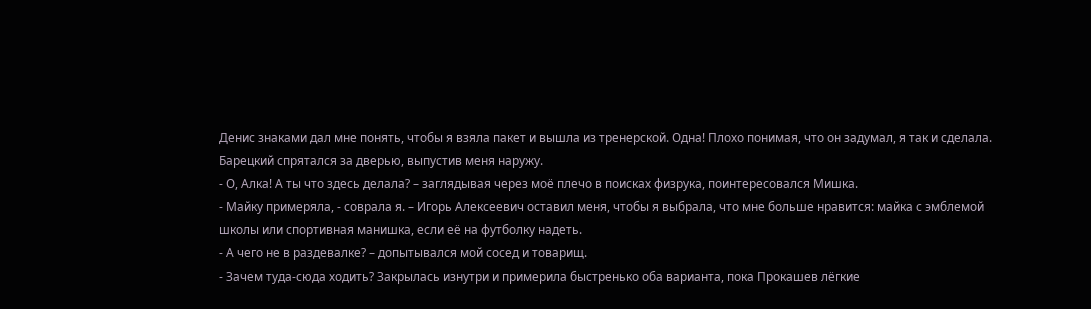Денис знаками дал мне понять, чтобы я взяла пакет и вышла из тренерской. Одна! Плохо понимая, что он задумал, я так и сделала. Барецкий спрятался за дверью, выпустив меня наружу.
- О, Алка! А ты что здесь делала? – заглядывая через моё плечо в поисках физрука, поинтересовался Мишка.
- Майку примеряла, - соврала я. – Игорь Алексеевич оставил меня, чтобы я выбрала, что мне больше нравится: майка с эмблемой школы или спортивная манишка, если её на футболку надеть.
- А чего не в раздевалке? – допытывался мой сосед и товарищ.
- Зачем туда-сюда ходить? Закрылась изнутри и примерила быстренько оба варианта, пока Прокашев лёгкие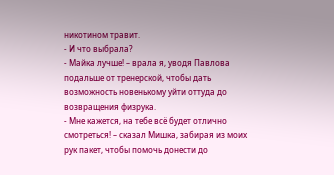никотином травит.
- И что выбрала?
- Майка лучше! – врала я, уводя Павлова подальше от тренерской, чтобы дать возможность новенькому уйти оттуда до возвращения физрука.
- Мне кажется, на тебе всё будет отлично смотреться! – сказал Мишка, забирая из моих рук пакет, чтобы помочь донести до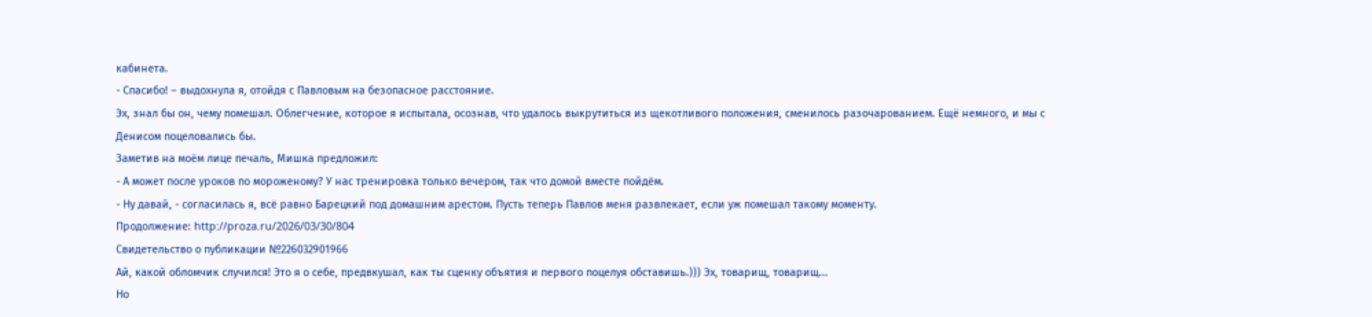кабинета.
- Спасибо! – выдохнула я, отойдя с Павловым на безопасное расстояние.
Эх, знал бы он, чему помешал. Облегчение, которое я испытала, осознав, что удалось выкрутиться из щекотливого положения, сменилось разочарованием. Ещё немного, и мы с Денисом поцеловались бы.
Заметив на моём лице печаль, Мишка предложил:
- А может после уроков по мороженому? У нас тренировка только вечером, так что домой вместе пойдём.
- Ну давай, - согласилась я, всё равно Барецкий под домашним арестом. Пусть теперь Павлов меня развлекает, если уж помешал такому моменту.
Продолжение: http://proza.ru/2026/03/30/804
Свидетельство о публикации №226032901966
Ай, какой обломчик случился! Это я о себе, предвкушал, как ты сценку объятия и первого поцелуя обставишь.))) Эх, товарищ, товарищ...
Но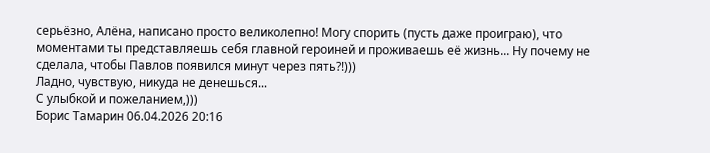серьёзно, Алёна, написано просто великолепно! Могу спорить (пусть даже проиграю), что моментами ты представляешь себя главной героиней и проживаешь её жизнь... Ну почему не сделала, чтобы Павлов появился минут через пять?!)))
Ладно, чувствую, никуда не денешься...
С улыбкой и пожеланием,)))
Борис Тамарин 06.04.2026 20:16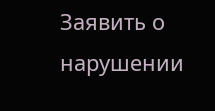Заявить о нарушении